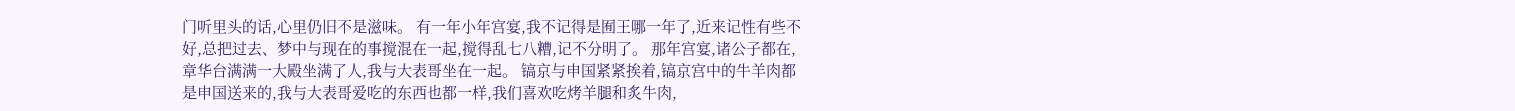门听里头的话,心里仍旧不是滋味。 有一年小年宫宴,我不记得是囿王哪一年了,近来记性有些不好,总把过去、梦中与现在的事搅混在一起,搅得乱七八糟,记不分明了。 那年宫宴,诸公子都在,章华台满满一大殿坐满了人,我与大表哥坐在一起。 镐京与申国紧紧挨着,镐京宫中的牛羊肉都是申国送来的,我与大表哥爱吃的东西也都一样,我们喜欢吃烤羊腿和炙牛肉,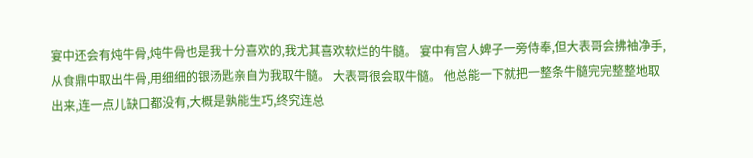宴中还会有炖牛骨,炖牛骨也是我十分喜欢的,我尤其喜欢软烂的牛髓。 宴中有宫人婢子一旁侍奉,但大表哥会拂袖净手,从食鼎中取出牛骨,用细细的银汤匙亲自为我取牛髓。 大表哥很会取牛髓。 他总能一下就把一整条牛髓完完整整地取出来,连一点儿缺口都没有,大概是孰能生巧,终究连总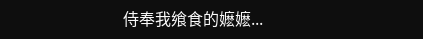侍奉我飨食的嬷嬷...